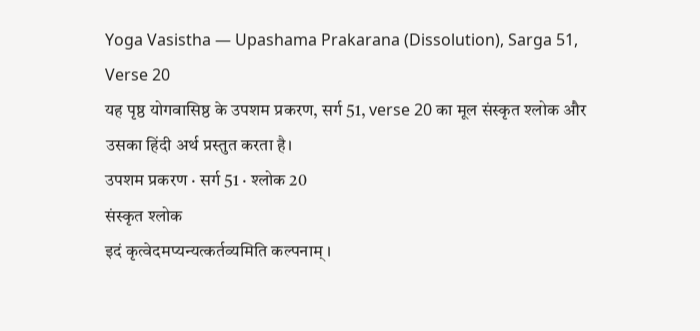Yoga Vasistha — Upashama Prakarana (Dissolution), Sarga 51, Verse 20
यह पृष्ठ योगवासिष्ठ के उपशम प्रकरण, सर्ग 51, verse 20 का मूल संस्कृत श्लोक और उसका हिंदी अर्थ प्रस्तुत करता है।
उपशम प्रकरण · सर्ग 51 · श्लोक 20
संस्कृत श्लोक
इदं कृत्वेदमप्यन्यत्कर्तव्यमिति कल्पनाम् ।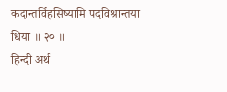कदान्तर्विहसिष्यामि पदविश्रान्तया धिया ॥ २० ॥
हिन्दी अर्थ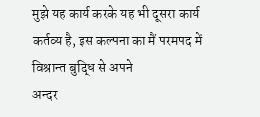मुझे यह कार्य करके यह भी दूसरा कार्य कर्तव्य है, इस कल्पना का मैं परमपद में विश्रान्त बुद्धि से अपने
अन्दर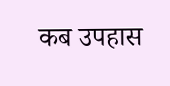कब उपहास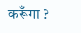करूँगा ?